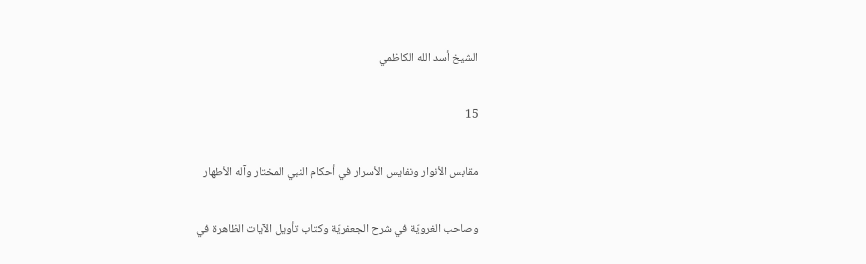الشيخ أسد الله الكاظمي

15

مقابس الأنوار ونفايس الأسرار في أحكام النبي المختار وآله الأطهار

وصاحب الغرويّة في شرح الجعفريّة وكتاب تأويل الآيات الظاهرة في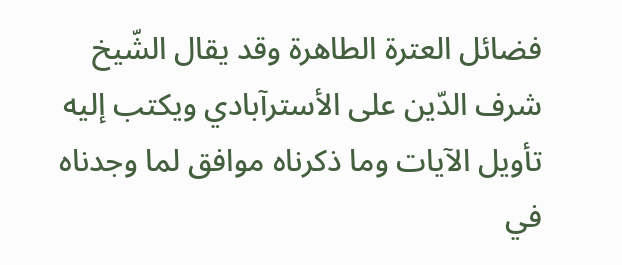فضائل العترة الطاهرة وقد يقال الشّيخ شرف الدّين على الأسترآبادي ويكتب إليه تأويل الآيات وما ذكرناه موافق لما وجدناه في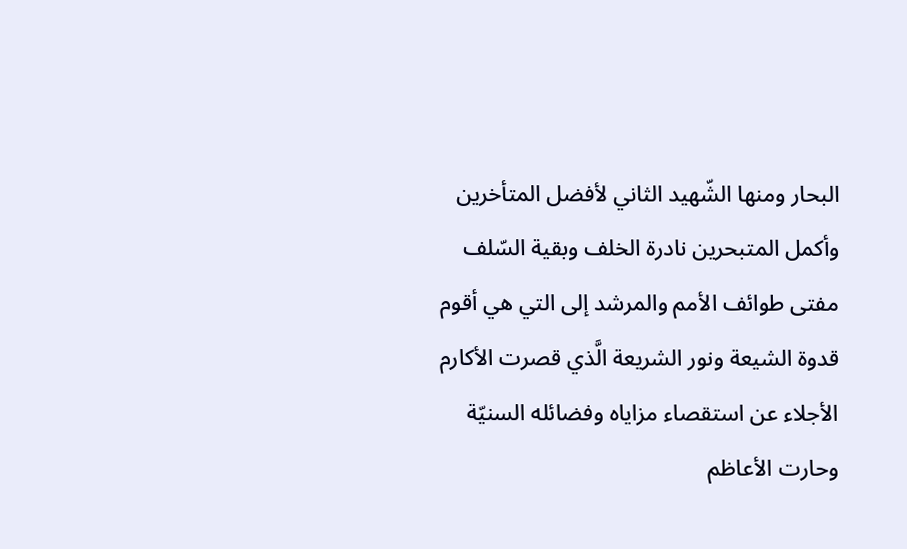البحار ومنها الشّهيد الثاني لأفضل المتأخرين وأكمل المتبحرين نادرة الخلف وبقية السّلف مفتى طوائف الأمم والمرشد إلى التي هي أقوم قدوة الشيعة ونور الشريعة الَّذي قصرت الأكارم الأجلاء عن استقصاء مزاياه وفضائله السنيّة وحارت الأعاظم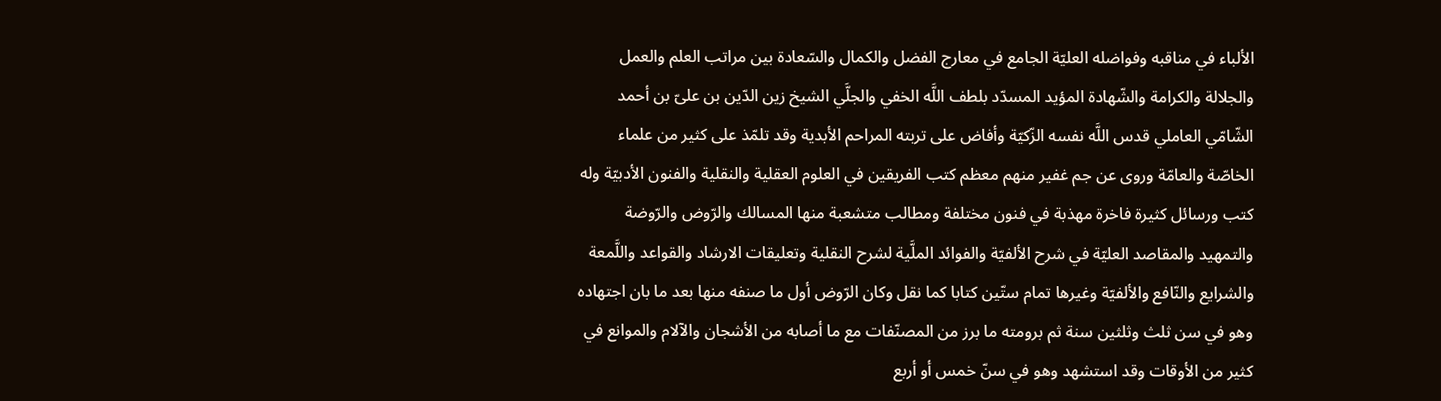الألباء في مناقبه وفواضله العليّة الجامع في معارج الفضل والكمال والسّعادة بين مراتب العلم والعمل والجلالة والكرامة والشّهادة المؤيد المسدّد بلطف اللَّه الخفي والجلَّي الشيخ زين الدّين بن علىّ بن أحمد الشّامّي العاملي قدس اللَّه نفسه الزّكيّة وأفاض على تربته المراحم الأبدية وقد تلمّذ على كثير من علماء الخاصّة والعامّة وروى عن جم غفير منهم معظم كتب الفريقين في العلوم العقلية والنقلية والفنون الأدبيّة وله كتب ورسائل كثيرة فاخرة مهذبة في فنون مختلفة ومطالب متشعبة منها المسالك والرّوض والرّوضة والتمهيد والمقاصد العليّة في شرح الألفيّة والفوائد الملَّية لشرح النقلية وتعليقات الارشاد والقواعد واللَّمعة والشرايع والنّافع والألفيّة وغيرها تمام ستّين كتابا كما نقل وكان الرّوض أول ما صنفه منها بعد ما بان اجتهاده وهو في سن ثلث وثلثين سنة ثم برومته ما برز من المصنّفات مع ما أصابه من الأشجان والآلام والموانع في كثير من الأوقات وقد استشهد وهو في سنّ خمس أو أربع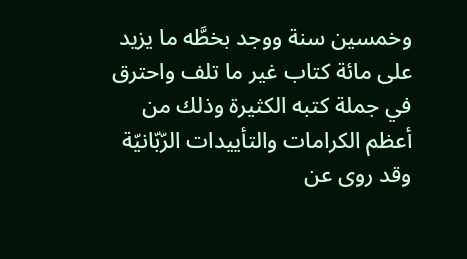وخمسين سنة ووجد بخطَّه ما يزيد على مائة كتاب غير ما تلف واحترق في جملة كتبه الكثيرة وذلك من أعظم الكرامات والتأييدات الرّبّانيّة وقد روى عن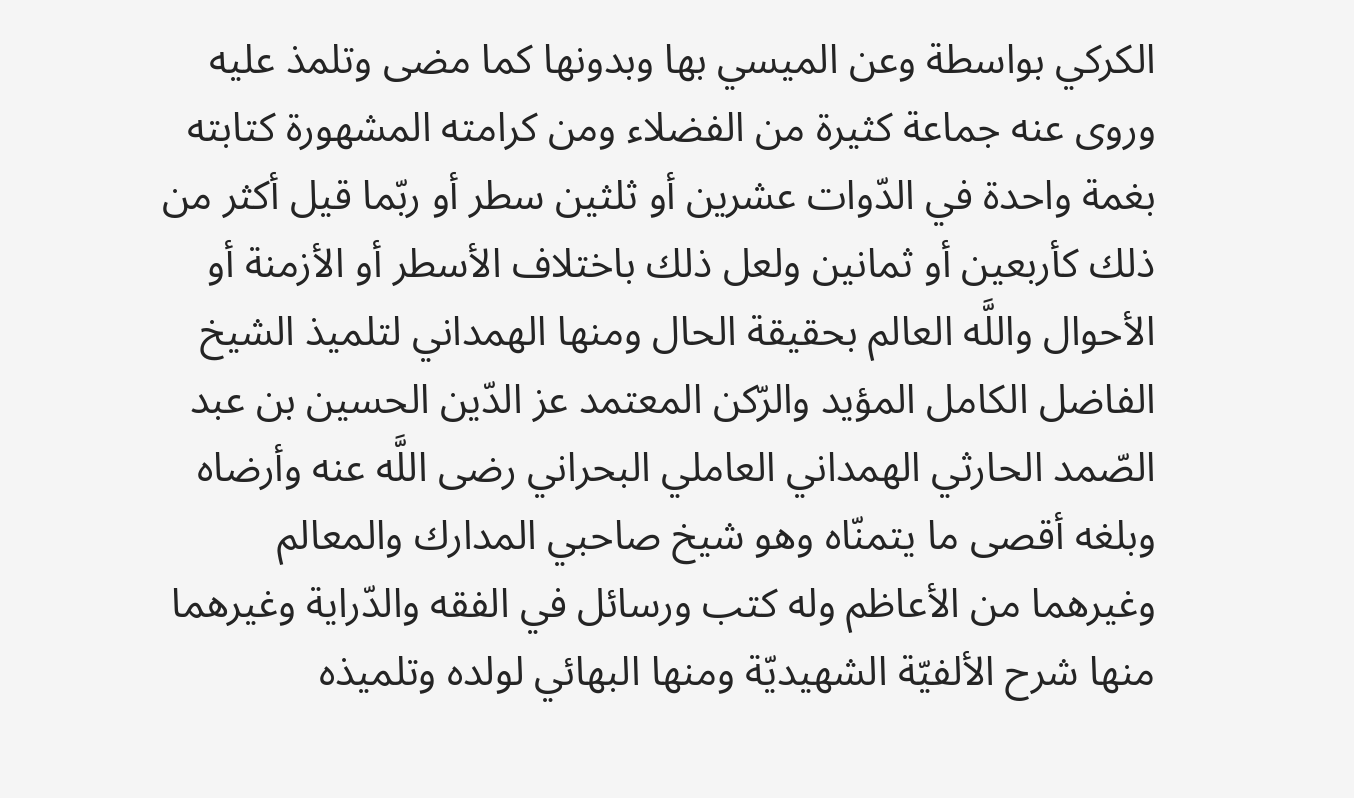الكركي بواسطة وعن الميسي بها وبدونها كما مضى وتلمذ عليه وروى عنه جماعة كثيرة من الفضلاء ومن كرامته المشهورة كتابته بغمة واحدة في الدّوات عشرين أو ثلثين سطر أو ربّما قيل أكثر من ذلك كأربعين أو ثمانين ولعل ذلك باختلاف الأسطر أو الأزمنة أو الأحوال واللَّه العالم بحقيقة الحال ومنها الهمداني لتلميذ الشيخ الفاضل الكامل المؤيد والرّكن المعتمد عز الدّين الحسين بن عبد الصّمد الحارثي الهمداني العاملي البحراني رضى اللَّه عنه وأرضاه وبلغه أقصى ما يتمنّاه وهو شيخ صاحبي المدارك والمعالم وغيرهما من الأعاظم وله كتب ورسائل في الفقه والدّراية وغيرهما منها شرح الألفيّة الشهيديّة ومنها البهائي لولده وتلميذه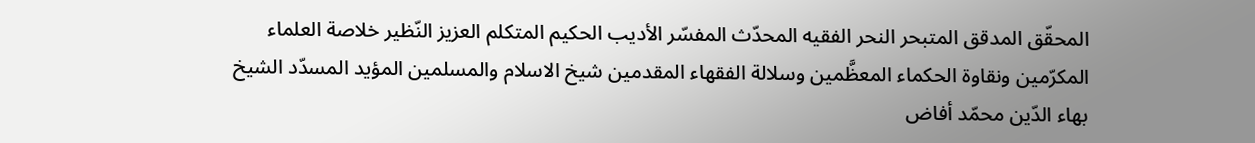المحقّق المدقق المتبحر النحر الفقيه المحدّث المفسّر الأديب الحكيم المتكلم العزيز النّظير خلاصة العلماء المكرّمين ونقاوة الحكماء المعظَّمين وسلالة الفقهاء المقدمين شيخ الاسلام والمسلمين المؤيد المسدّد الشيخ بهاء الدّين محمّد أفاض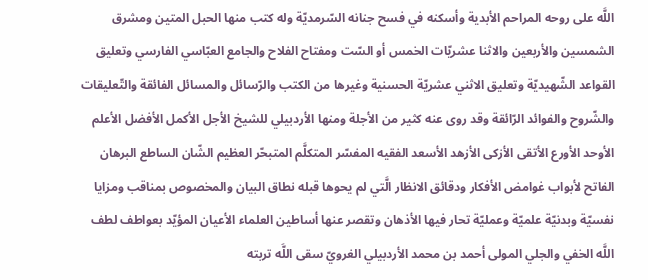اللَّه على روحه المراحم الأبدية وأسكنه في فسح جنانه السّرمديّة وله كتب منها الحبل المتين ومشرق الشمسين والأربعين والاثنا عشريّات الخمس أو السّت ومفتاح الفلاح والجامع العبّاسي الفارسي وتعليق القواعد الشّهيديّة وتعليق الاثني عشريّة الحسنية وغيرها من الكتب والرّسائل والمسائل الفائقة والتّعليقات والشّروح والفوائد الرّائقة وقد روى عنه كثير من الأجلة ومنها الأردبيلي للشيخ الأجل الأكمل الأفضل الأعلم الأوحد الأورع الأتقى الأزكى الأزهد الأسعد الفقيه المفسّر المتكلَّم المتبحّر العظيم الشّان الساطع البرهان الفاتح لأبواب غوامض الأفكار ودقائق الانظار الَّتي لم يحوها قبله نطاق البيان والمخصوص بمناقب ومزايا نفسيّة وبدنيّة علميّة وعمليّة تحار فيها الأذهان وتقصر عنها أساطين العلماء الأعيان المؤيّد بعواطف لطف اللَّه الخفي والجلي المولى أحمد بن محمد الأردبيلي الغرويّ سقى اللَّه تربته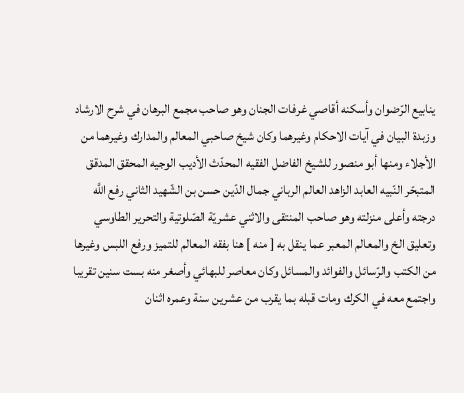ينابيع الرّضوان وأسكنه أقاصي غرفات الجنان وهو صاحب مجمع البرهان في شرح الارشاد وزبدة البيان في آيات الاحكام وغيرهما وكان شيخ صاحبي المعالم والمدارك وغيرهما من الأجلاء ومنها أبو منصور للشيخ الفاضل الفقيه المحدّث الأديب الوجيه المحقق المدقق المتبحّر النّبيه العابد الزاهد العالم الرباني جمال الدّين حسن بن الشّهيد الثاني رفع اللَّه درجته وأعلى منزلته وهو صاحب المنتقى والاثني عشريّة الصّلوتية والتحرير الطاوسي وتعليق الخ والمعالم المعبر عما ينقل به [ منه ] هنا بفقه المعالم للتميز ورفع اللبس وغيرها من الكتب والرّسائل والفوائد والمسائل وكان معاصر للبهائي وأصغر منه بست سنين تقريبا واجتمع معه في الكرك ومات قبله بما يقرب من عشرين سنة وعمره اثنان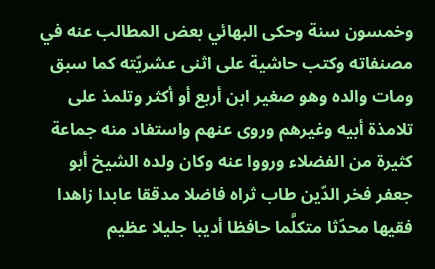وخمسون سنة وحكى البهائي بعض المطالب عنه في مصنفاته وكتب حاشية على اثنى عشريّته كما سبق ومات والده وهو صغير ابن أربع أو أكثر وتلمذ على تلامذة أبيه وغيرهم وروى عنهم واستفاد منه جماعة كثيرة من الفضلاء ورووا عنه وكان ولده الشيخ أبو جعفر فخر الدّين طاب ثراه فاضلا مدققا عابدا زاهدا فقيها محدّثا متكلَّما حافظا أديبا جليلا عظيم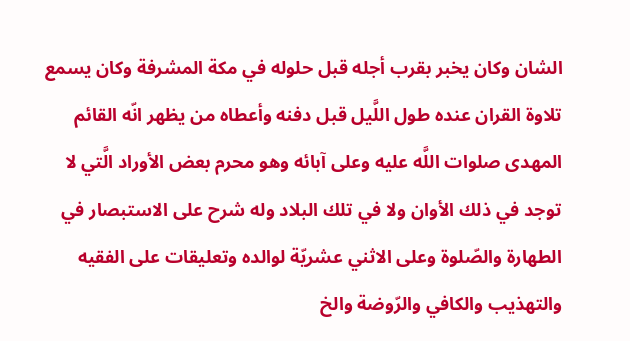الشان وكان يخبر بقرب أجله قبل حلوله في مكة المشرفة وكان يسمع تلاوة القران عنده طول اللَّيل قبل دفنه وأعطاه من يظهر انّه القائم المهدى صلوات اللَّه عليه وعلى آبائه وهو محرم بعض الأوراد الَّتي لا توجد في ذلك الأوان ولا في تلك البلاد وله شرح على الاستبصار في الطهارة والصّلوة وعلى الاثني عشريّة لوالده وتعليقات على الفقيه والتهذيب والكافي والرّوضة والخ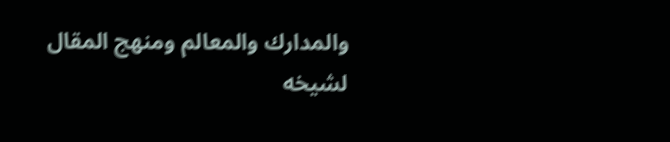والمدارك والمعالم ومنهج المقال لشيخه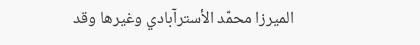الميرزا محمّد الأسترآبادي وغيرها وقد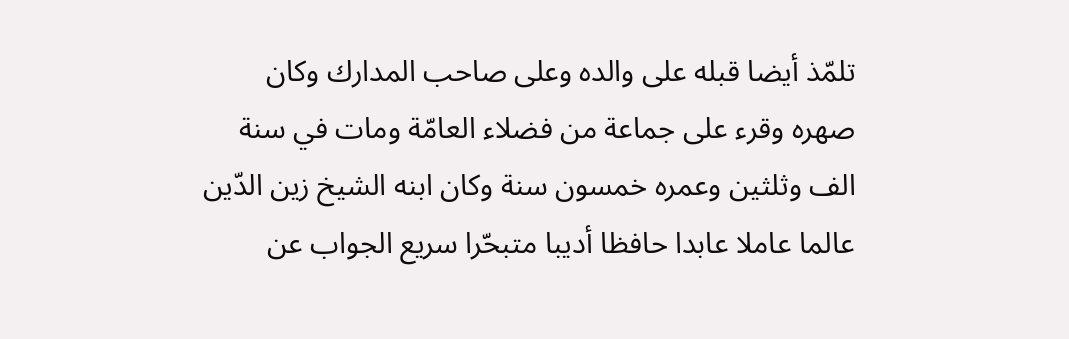تلمّذ أيضا قبله على والده وعلى صاحب المدارك وكان صهره وقرء على جماعة من فضلاء العامّة ومات في سنة الف وثلثين وعمره خمسون سنة وكان ابنه الشيخ زين الدّين عالما عاملا عابدا حافظا أديبا متبحّرا سريع الجواب عن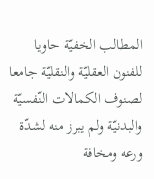المطالب الخفيّة حاويا للفنون العقليّة والنقليّة جامعا لصنوف الكمالات النّفسيّة والبدنيّة ولم يبرز منه لشدّة ورعه ومخافة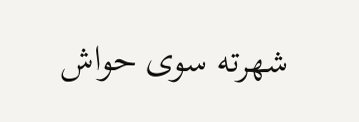شهرته سوى حواش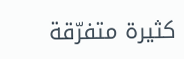كثيرة متفرّقة